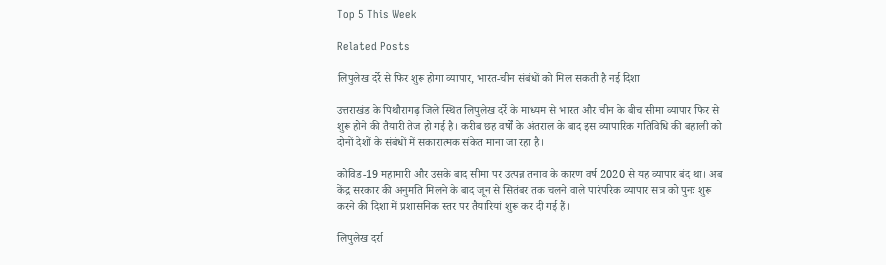Top 5 This Week

Related Posts

लिपुलेख दर्रे से फिर शुरू होगा व्यापार, भारत-चीन संबंधों को मिल सकती है नई दिशा

उत्तराखंड के पिथौरागढ़ जिले स्थित लिपुलेख दर्रे के माध्यम से भारत और चीन के बीच सीमा व्यापार फिर से शुरू होने की तैयारी तेज हो गई है। करीब छह वर्षों के अंतराल के बाद इस व्यापारिक गतिविधि की बहाली को दोनों देशों के संबंधों में सकारात्मक संकेत माना जा रहा है।

कोविड-19 महामारी और उसके बाद सीमा पर उत्पन्न तनाव के कारण वर्ष 2020 से यह व्यापार बंद था। अब केंद्र सरकार की अनुमति मिलने के बाद जून से सितंबर तक चलने वाले पारंपरिक व्यापार सत्र को पुनः शुरू करने की दिशा में प्रशासनिक स्तर पर तैयारियां शुरू कर दी गई हैं।

लिपुलेख दर्रा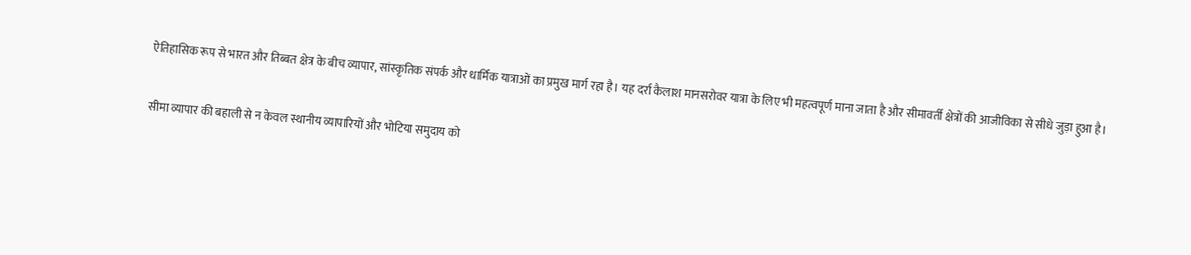ऐतिहासिक रूप से भारत और तिब्बत क्षेत्र के बीच व्यापार, सांस्कृतिक संपर्क और धार्मिक यात्राओं का प्रमुख मार्ग रहा है। यह दर्रा कैलाश मानसरोवर यात्रा के लिए भी महत्वपूर्ण माना जाता है और सीमावर्ती क्षेत्रों की आजीविका से सीधे जुड़ा हुआ है।

सीमा व्यापार की बहाली से न केवल स्थानीय व्यापारियों और भोटिया समुदाय को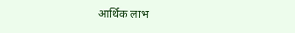आर्थिक लाभ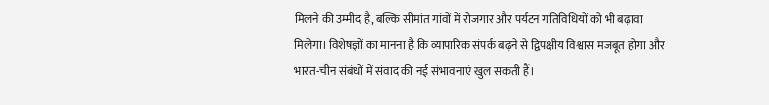मिलने की उम्मीद है, बल्कि सीमांत गांवों में रोजगार और पर्यटन गतिविधियों को भी बढ़ावा मिलेगा। विशेषज्ञों का मानना है कि व्यापारिक संपर्क बढ़ने से द्विपक्षीय विश्वास मजबूत होगा और भारत-चीन संबंधों में संवाद की नई संभावनाएं खुल सकती हैं।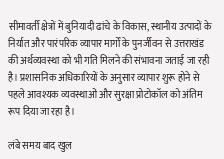सीमावर्ती क्षेत्रों में बुनियादी ढांचे के विकास, स्थानीय उत्पादों के निर्यात और पारंपरिक व्यापार मार्गों के पुनर्जीवन से उत्तराखंड की अर्थव्यवस्था को भी गति मिलने की संभावना जताई जा रही है। प्रशासनिक अधिकारियों के अनुसार व्यापार शुरू होने से पहले आवश्यक व्यवस्थाओं और सुरक्षा प्रोटोकॉल को अंतिम रूप दिया जा रहा है।

लंबे समय बाद खुल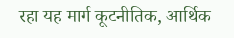रहा यह मार्ग कूटनीतिक, आर्थिक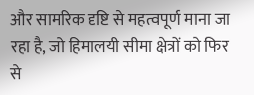और सामरिक दृष्टि से महत्वपूर्ण माना जा रहा है, जो हिमालयी सीमा क्षेत्रों को फिर से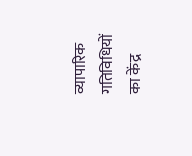व्यापारिक गतिविधियों का केंद्र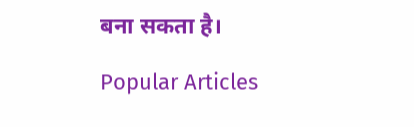बना सकता है।

Popular Articles